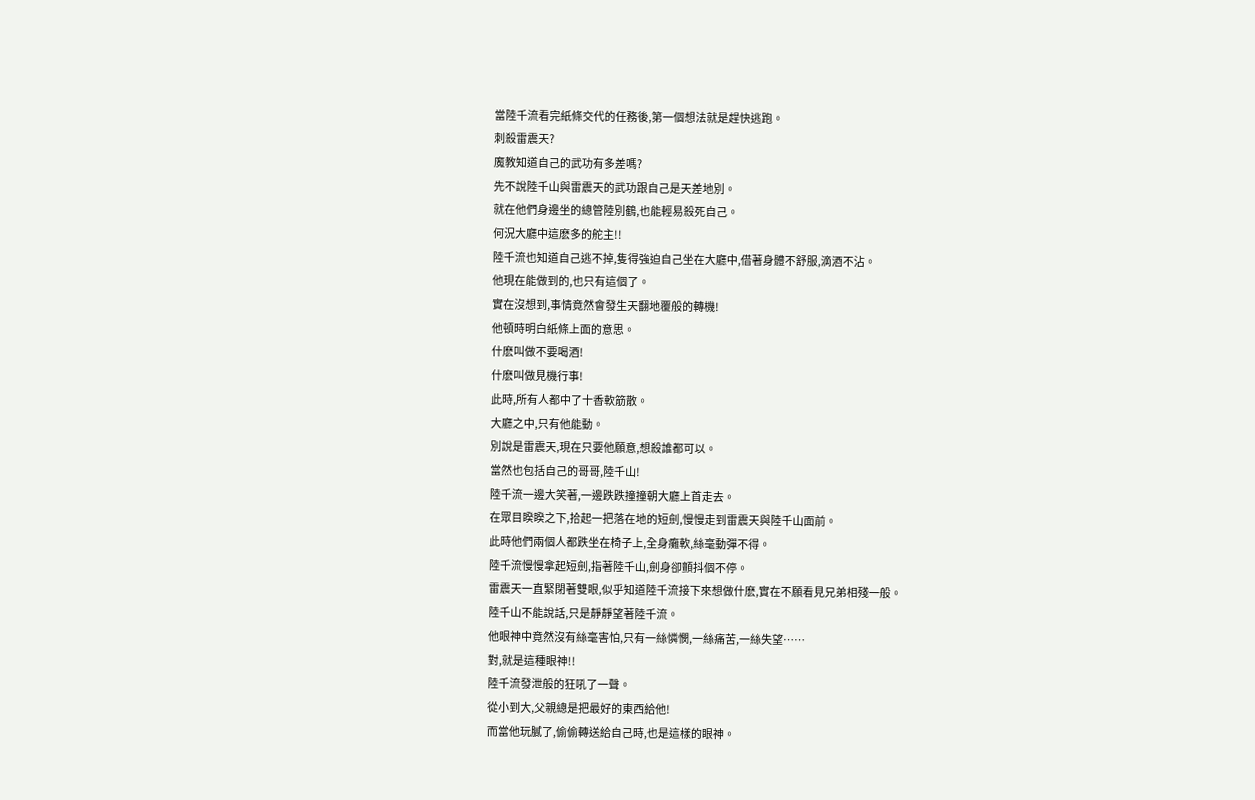當陸千流看完紙條交代的任務後,第一個想法就是趕快逃跑。
刺殺雷震天?
魔教知道自己的武功有多差嗎?
先不說陸千山與雷震天的武功跟自己是天差地別。
就在他們身邊坐的總管陸別鶴,也能輕易殺死自己。
何況大廳中這麽多的舵主!!
陸千流也知道自己逃不掉,隻得強迫自己坐在大廳中,借著身體不舒服,滴酒不沾。
他現在能做到的,也只有這個了。
實在沒想到,事情竟然會發生天翻地覆般的轉機!
他頓時明白紙條上面的意思。
什麽叫做不要喝酒!
什麽叫做見機行事!
此時,所有人都中了十香軟筋散。
大廳之中,只有他能動。
別說是雷震天,現在只要他願意,想殺誰都可以。
當然也包括自己的哥哥,陸千山!
陸千流一邊大笑著,一邊跌跌撞撞朝大廳上首走去。
在眾目睽睽之下,拾起一把落在地的短劍,慢慢走到雷震天與陸千山面前。
此時他們兩個人都跌坐在椅子上,全身癱軟,絲毫動彈不得。
陸千流慢慢拿起短劍,指著陸千山,劍身卻顫抖個不停。
雷震天一直緊閉著雙眼,似乎知道陸千流接下來想做什麽,實在不願看見兄弟相殘一般。
陸千山不能說話,只是靜靜望著陸千流。
他眼神中竟然沒有絲毫害怕,只有一絲憐憫,一絲痛苦,一絲失望……
對,就是這種眼神!!
陸千流發泄般的狂吼了一聲。
從小到大,父親總是把最好的東西給他!
而當他玩膩了,偷偷轉送給自己時,也是這樣的眼神。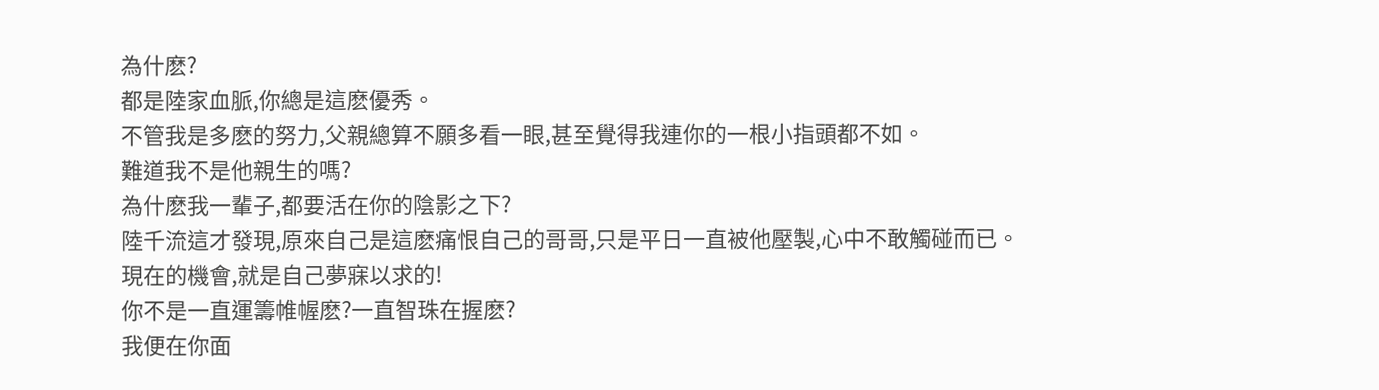為什麽?
都是陸家血脈,你總是這麽優秀。
不管我是多麽的努力,父親總算不願多看一眼,甚至覺得我連你的一根小指頭都不如。
難道我不是他親生的嗎?
為什麽我一輩子,都要活在你的陰影之下?
陸千流這才發現,原來自己是這麽痛恨自己的哥哥,只是平日一直被他壓製,心中不敢觸碰而已。
現在的機會,就是自己夢寐以求的!
你不是一直運籌帷幄麽?一直智珠在握麽?
我便在你面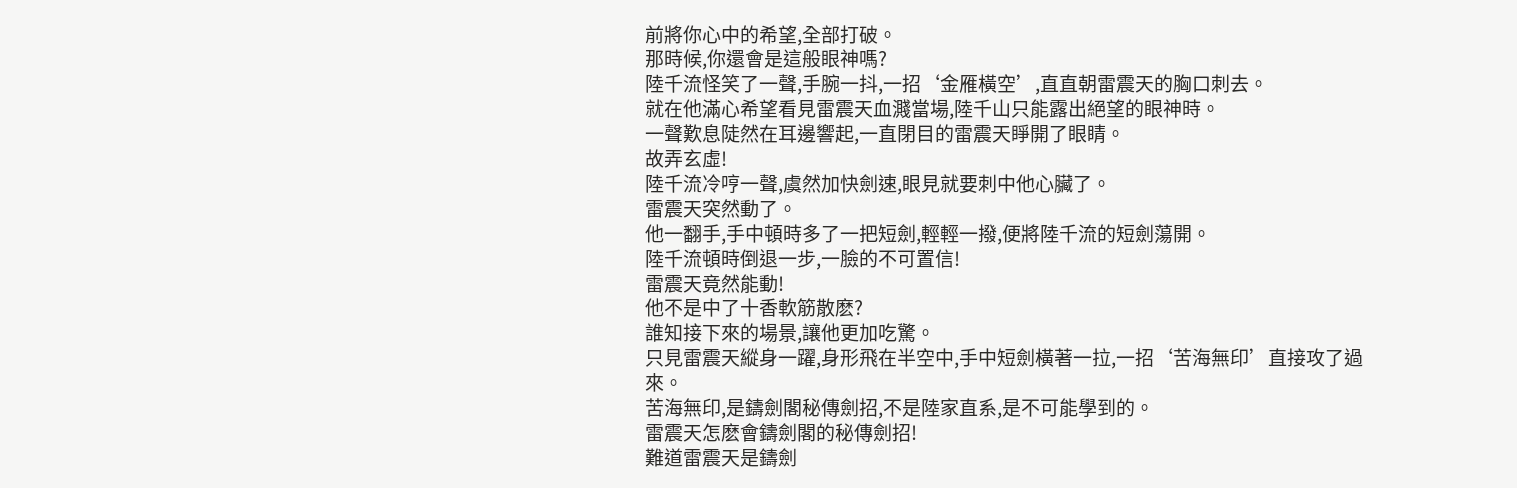前將你心中的希望,全部打破。
那時候,你還會是這般眼神嗎?
陸千流怪笑了一聲,手腕一抖,一招‘金雁橫空’,直直朝雷震天的胸口刺去。
就在他滿心希望看見雷震天血濺當場,陸千山只能露出絕望的眼神時。
一聲歎息陡然在耳邊響起,一直閉目的雷震天睜開了眼睛。
故弄玄虛!
陸千流冷哼一聲,虞然加快劍速,眼見就要刺中他心臟了。
雷震天突然動了。
他一翻手,手中頓時多了一把短劍,輕輕一撥,便將陸千流的短劍蕩開。
陸千流頓時倒退一步,一臉的不可置信!
雷震天竟然能動!
他不是中了十香軟筋散麽?
誰知接下來的場景,讓他更加吃驚。
只見雷震天縱身一躍,身形飛在半空中,手中短劍橫著一拉,一招‘苦海無印’直接攻了過來。
苦海無印,是鑄劍閣秘傳劍招,不是陸家直系,是不可能學到的。
雷震天怎麽會鑄劍閣的秘傳劍招!
難道雷震天是鑄劍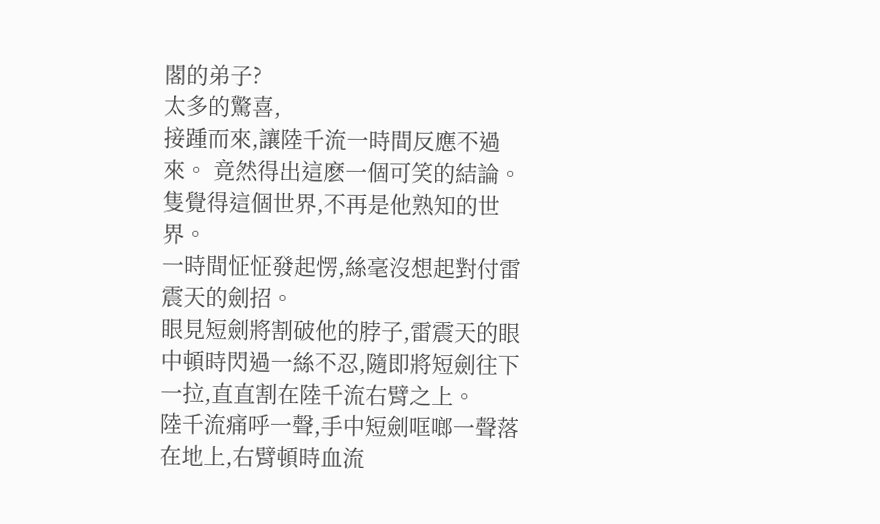閣的弟子?
太多的驚喜,
接踵而來,讓陸千流一時間反應不過來。 竟然得出這麽一個可笑的結論。
隻覺得這個世界,不再是他熟知的世界。
一時間怔怔發起愣,絲毫沒想起對付雷震天的劍招。
眼見短劍將割破他的脖子,雷震天的眼中頓時閃過一絲不忍,隨即將短劍往下一拉,直直割在陸千流右臂之上。
陸千流痛呼一聲,手中短劍哐啷一聲落在地上,右臂頓時血流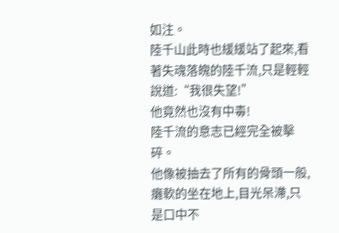如注。
陸千山此時也緩緩站了起來,看著失魂落魄的陸千流,只是輕輕說道:“我很失望!”
他竟然也沒有中毒!
陸千流的意志已經完全被擊碎。
他像被抽去了所有的骨頭一般,癱軟的坐在地上,目光呆滯,只是口中不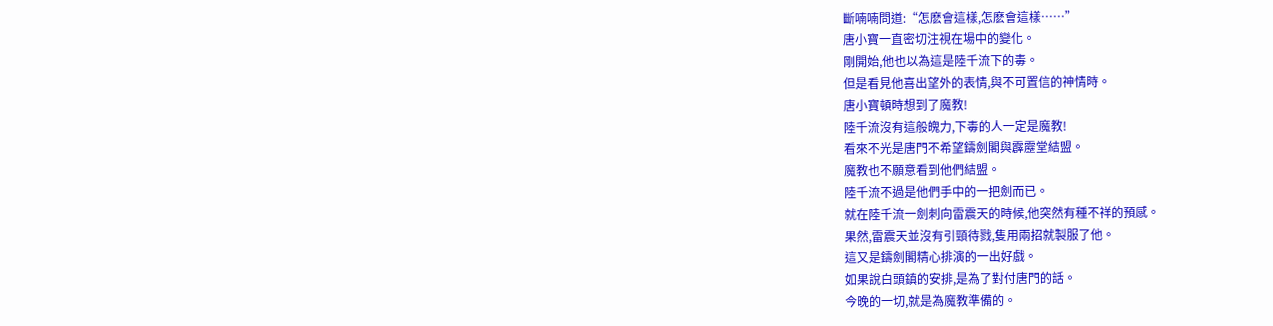斷喃喃問道:“怎麽會這樣,怎麽會這樣……”
唐小寶一直密切注視在場中的變化。
剛開始,他也以為這是陸千流下的毒。
但是看見他喜出望外的表情,與不可置信的神情時。
唐小寶頓時想到了魔教!
陸千流沒有這般魄力,下毒的人一定是魔教!
看來不光是唐門不希望鑄劍閣與霹靂堂結盟。
魔教也不願意看到他們結盟。
陸千流不過是他們手中的一把劍而已。
就在陸千流一劍刺向雷震天的時候,他突然有種不祥的預感。
果然,雷震天並沒有引頸待戮,隻用兩招就製服了他。
這又是鑄劍閣精心排演的一出好戲。
如果說白頭鎮的安排,是為了對付唐門的話。
今晚的一切,就是為魔教準備的。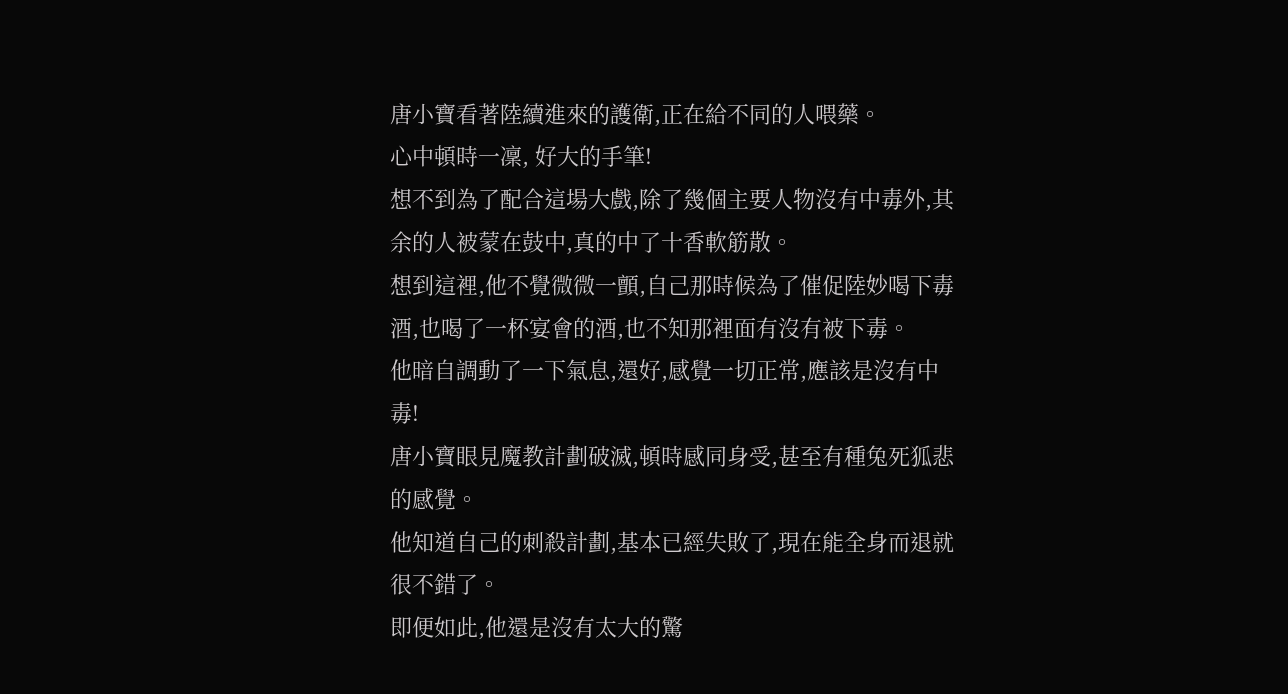唐小寶看著陸續進來的護衛,正在給不同的人喂藥。
心中頓時一凜, 好大的手筆!
想不到為了配合這場大戲,除了幾個主要人物沒有中毒外,其余的人被蒙在鼓中,真的中了十香軟筋散。
想到這裡,他不覺微微一顫,自己那時候為了催促陸妙喝下毒酒,也喝了一杯宴會的酒,也不知那裡面有沒有被下毒。
他暗自調動了一下氣息,還好,感覺一切正常,應該是沒有中毒!
唐小寶眼見魔教計劃破滅,頓時感同身受,甚至有種兔死狐悲的感覺。
他知道自己的刺殺計劃,基本已經失敗了,現在能全身而退就很不錯了。
即便如此,他還是沒有太大的驚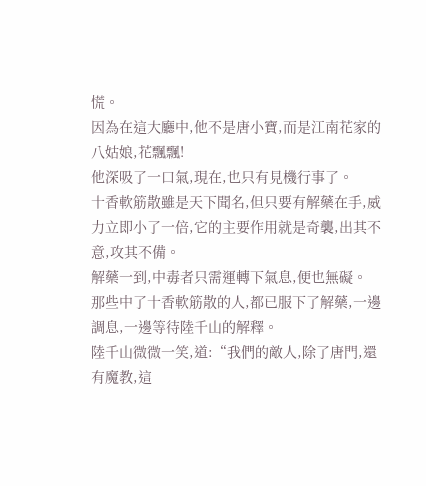慌。
因為在這大廳中,他不是唐小寶,而是江南花家的八姑娘,花飄飄!
他深吸了一口氣,現在,也只有見機行事了。
十香軟筋散雖是天下聞名,但只要有解藥在手,威力立即小了一倍,它的主要作用就是奇襲,出其不意,攻其不備。
解藥一到,中毒者只需運轉下氣息,便也無礙。
那些中了十香軟筋散的人,都已服下了解藥,一邊調息,一邊等待陸千山的解釋。
陸千山微微一笑,道:“我們的敵人,除了唐門,還有魔教,這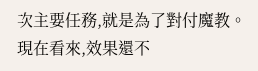次主要任務,就是為了對付魔教。
現在看來,效果還不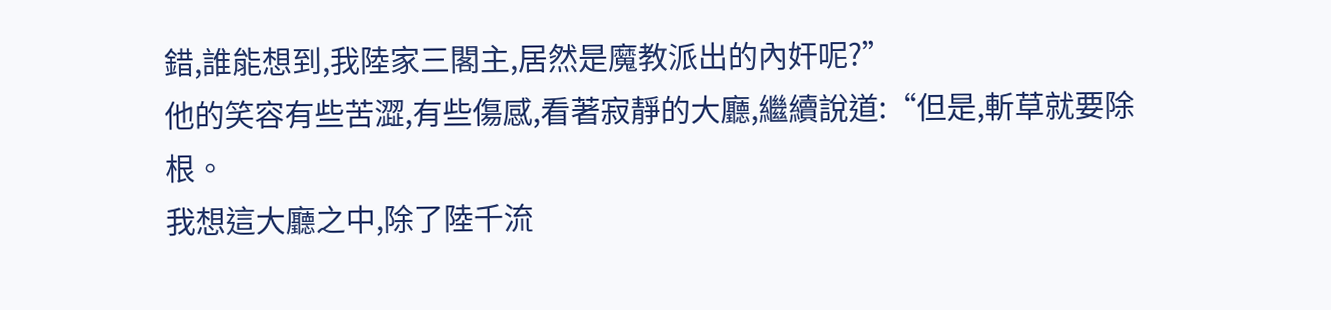錯,誰能想到,我陸家三閣主,居然是魔教派出的內奸呢?”
他的笑容有些苦澀,有些傷感,看著寂靜的大廳,繼續說道:“但是,斬草就要除根。
我想這大廳之中,除了陸千流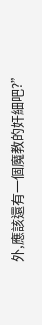外,應該還有一個魔教的奸細吧?”